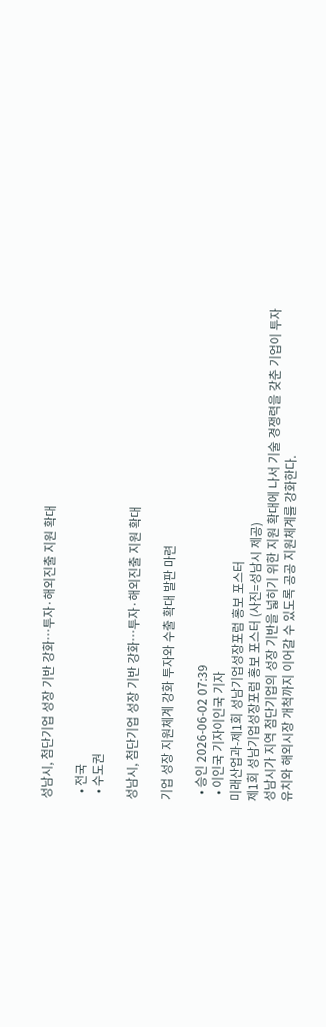성남시, 첨단기업 성장 기반 강화…투자·해외진출 지원 확대

  • 전국
  • 수도권

성남시, 첨단기업 성장 기반 강화…투자·해외진출 지원 확대

기업 성장 지원체계 강화 투자와 수출 확대 발판 마련

  • 승인 2026-06-02 07:39
  • 이인국 기자이인국 기자
미래산업과-제1회 성남기업성장포럼 홍보 포스터
제1회 성남기업성장포럼 홍보 포스터 (사진=성남시 제공)
성남시가 지역 첨단기업의 성장 기반을 넓히기 위한 지원 확대에 나서 기술 경쟁력을 갖춘 기업이 투자 유치와 해외시장 개척까지 이어갈 수 있도록 공공 지원체계를 강화한다.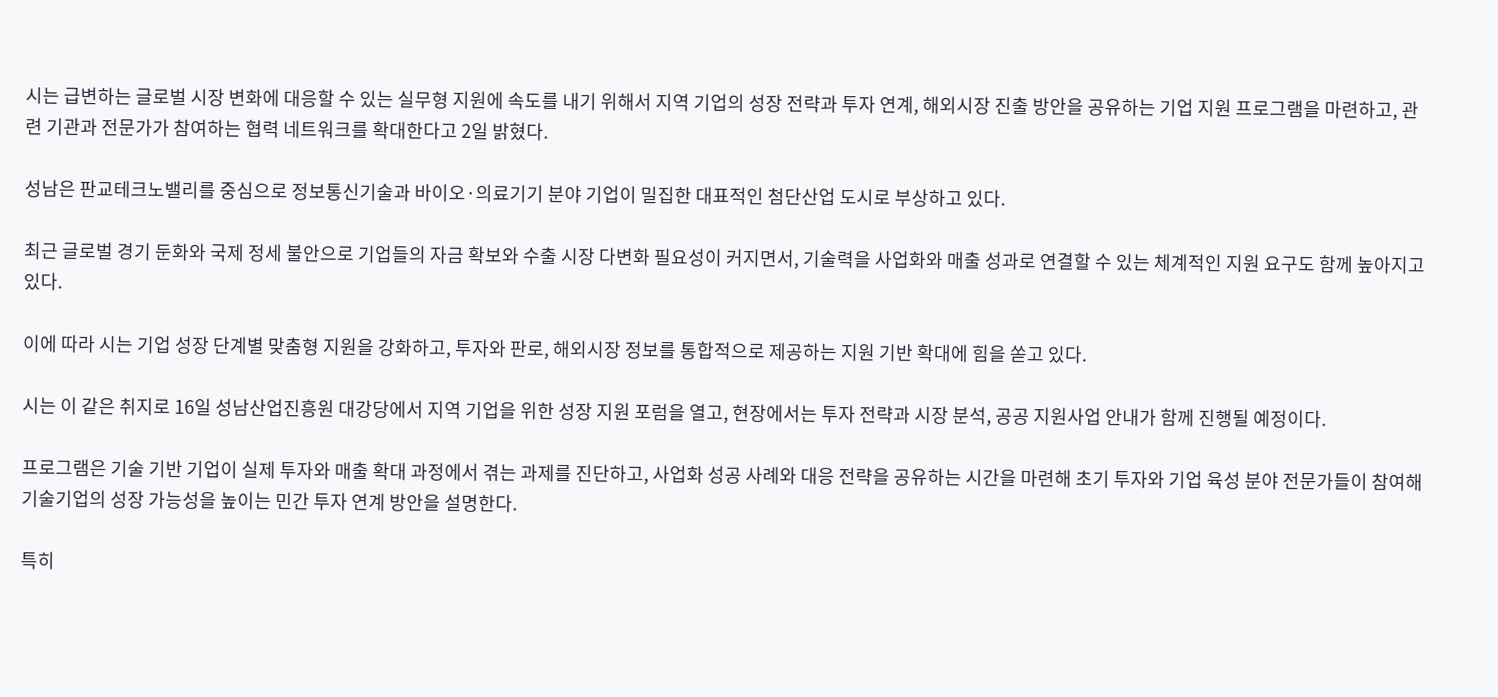시는 급변하는 글로벌 시장 변화에 대응할 수 있는 실무형 지원에 속도를 내기 위해서 지역 기업의 성장 전략과 투자 연계, 해외시장 진출 방안을 공유하는 기업 지원 프로그램을 마련하고, 관련 기관과 전문가가 참여하는 협력 네트워크를 확대한다고 2일 밝혔다.

성남은 판교테크노밸리를 중심으로 정보통신기술과 바이오·의료기기 분야 기업이 밀집한 대표적인 첨단산업 도시로 부상하고 있다.

최근 글로벌 경기 둔화와 국제 정세 불안으로 기업들의 자금 확보와 수출 시장 다변화 필요성이 커지면서, 기술력을 사업화와 매출 성과로 연결할 수 있는 체계적인 지원 요구도 함께 높아지고 있다.

이에 따라 시는 기업 성장 단계별 맞춤형 지원을 강화하고, 투자와 판로, 해외시장 정보를 통합적으로 제공하는 지원 기반 확대에 힘을 쏟고 있다.

시는 이 같은 취지로 16일 성남산업진흥원 대강당에서 지역 기업을 위한 성장 지원 포럼을 열고, 현장에서는 투자 전략과 시장 분석, 공공 지원사업 안내가 함께 진행될 예정이다.

프로그램은 기술 기반 기업이 실제 투자와 매출 확대 과정에서 겪는 과제를 진단하고, 사업화 성공 사례와 대응 전략을 공유하는 시간을 마련해 초기 투자와 기업 육성 분야 전문가들이 참여해 기술기업의 성장 가능성을 높이는 민간 투자 연계 방안을 설명한다.

특히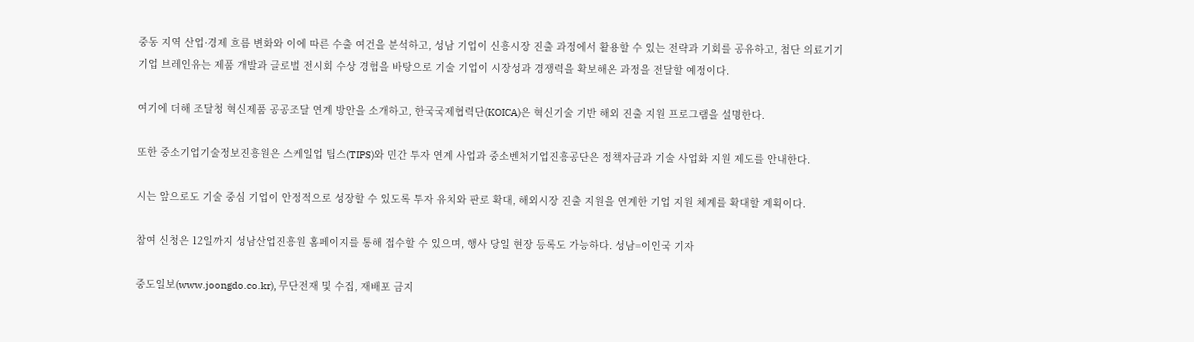중동 지역 산업·경제 흐름 변화와 이에 따른 수출 여건을 분석하고, 성남 기업이 신흥시장 진출 과정에서 활용할 수 있는 전략과 기회를 공유하고, 첨단 의료기기 기업 브레인유는 제품 개발과 글로벌 전시회 수상 경험을 바탕으로 기술 기업이 시장성과 경쟁력을 확보해온 과정을 전달할 예정이다.

여기에 더해 조달청 혁신제품 공공조달 연계 방안을 소개하고, 한국국제협력단(KOICA)은 혁신기술 기반 해외 진출 지원 프로그램을 설명한다.

또한 중소기업기술정보진흥원은 스케일업 팁스(TIPS)와 민간 투자 연계 사업과 중소벤처기업진흥공단은 정책자금과 기술 사업화 지원 제도를 안내한다.

시는 앞으로도 기술 중심 기업이 안정적으로 성장할 수 있도록 투자 유치와 판로 확대, 해외시장 진출 지원을 연계한 기업 지원 체계를 확대할 계획이다.

참여 신청은 12일까지 성남산업진흥원 홈페이지를 통해 접수할 수 있으며, 행사 당일 현장 등록도 가능하다. 성남=이인국 기자

중도일보(www.joongdo.co.kr), 무단전재 및 수집, 재배포 금지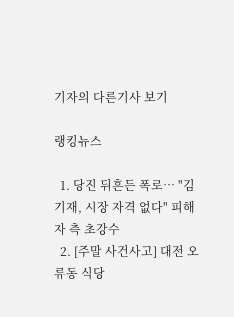기자의 다른기사 보기

랭킹뉴스

  1. 당진 뒤흔든 폭로… "김기재, 시장 자격 없다" 피해자 측 초강수
  2. [주말 사건사고] 대전 오류동 식당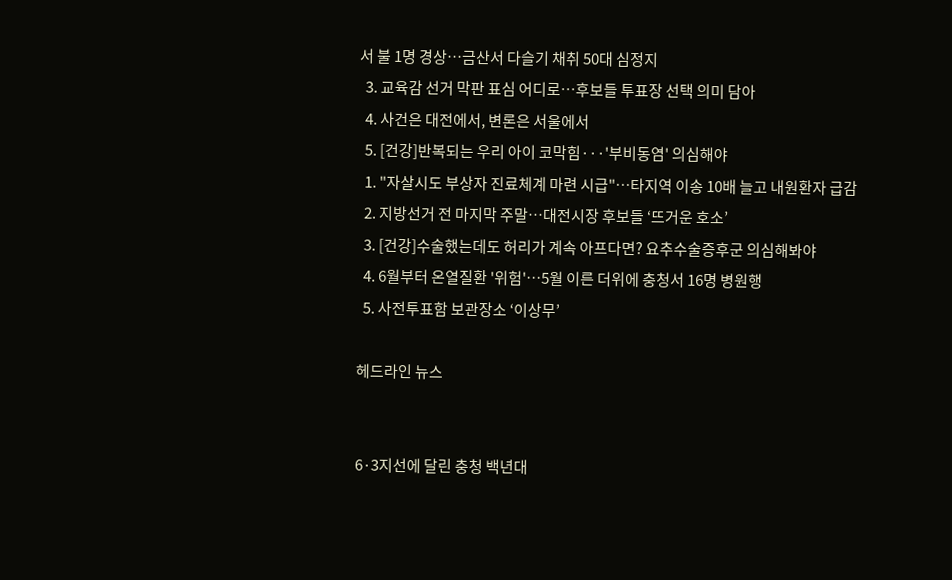서 불 1명 경상…금산서 다슬기 채취 50대 심정지
  3. 교육감 선거 막판 표심 어디로…후보들 투표장 선택 의미 담아
  4. 사건은 대전에서, 변론은 서울에서
  5. [건강]반복되는 우리 아이 코막힘···'부비동염' 의심해야
  1. "자살시도 부상자 진료체계 마련 시급"…타지역 이송 10배 늘고 내원환자 급감
  2. 지방선거 전 마지막 주말…대전시장 후보들 ‘뜨거운 호소’
  3. [건강]수술했는데도 허리가 계속 아프다면? 요추수술증후군 의심해봐야
  4. 6월부터 온열질환 '위험'…5월 이른 더위에 충청서 16명 병원행
  5. 사전투표함 보관장소 ‘이상무’

헤드라인 뉴스


6·3지선에 달린 충청 백년대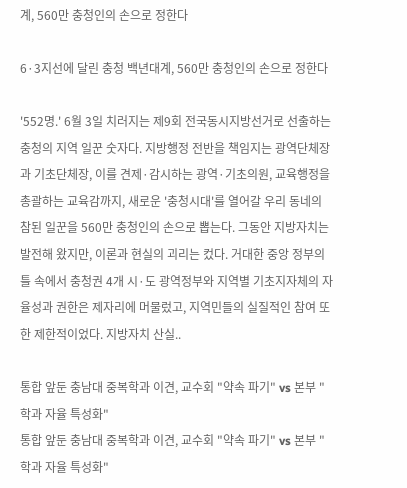계, 560만 충청인의 손으로 정한다

6·3지선에 달린 충청 백년대계, 560만 충청인의 손으로 정한다

'552명.' 6월 3일 치러지는 제9회 전국동시지방선거로 선출하는 충청의 지역 일꾼 숫자다. 지방행정 전반을 책임지는 광역단체장과 기초단체장, 이를 견제·감시하는 광역·기초의원, 교육행정을 총괄하는 교육감까지, 새로운 '충청시대'를 열어갈 우리 동네의 참된 일꾼을 560만 충청인의 손으로 뽑는다. 그동안 지방자치는 발전해 왔지만, 이론과 현실의 괴리는 컸다. 거대한 중앙 정부의 틀 속에서 충청권 4개 시·도 광역정부와 지역별 기초지자체의 자율성과 권한은 제자리에 머물렀고, 지역민들의 실질적인 참여 또한 제한적이었다. 지방자치 산실..

통합 앞둔 충남대 중복학과 이견, 교수회 "약속 파기" vs 본부 "학과 자율 특성화"
통합 앞둔 충남대 중복학과 이견, 교수회 "약속 파기" vs 본부 "학과 자율 특성화"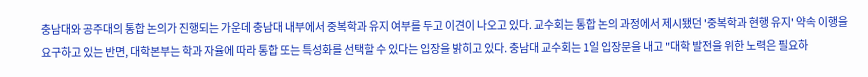충남대와 공주대의 통합 논의가 진행되는 가운데 충남대 내부에서 중복학과 유지 여부를 두고 이견이 나오고 있다. 교수회는 통합 논의 과정에서 제시됐던 '중복학과 현행 유지' 약속 이행을 요구하고 있는 반면, 대학본부는 학과 자율에 따라 통합 또는 특성화를 선택할 수 있다는 입장을 밝히고 있다. 충남대 교수회는 1일 입장문을 내고 "대학 발전을 위한 노력은 필요하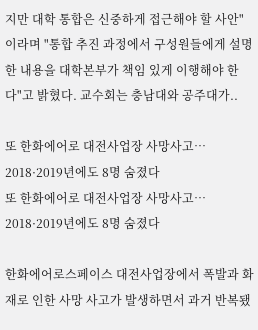지만 대학 통합은 신중하게 접근해야 할 사안"이라며 "통합 추진 과정에서 구성원들에게 설명한 내용을 대학본부가 책임 있게 이행해야 한다"고 밝혔다. 교수회는 충남대와 공주대가..

또 한화에어로 대전사업장 사망사고… 2018·2019년에도 8명 숨졌다
또 한화에어로 대전사업장 사망사고… 2018·2019년에도 8명 숨졌다

한화에어로스페이스 대전사업장에서 폭발과 화재로 인한 사망 사고가 발생하면서 과거 반복됐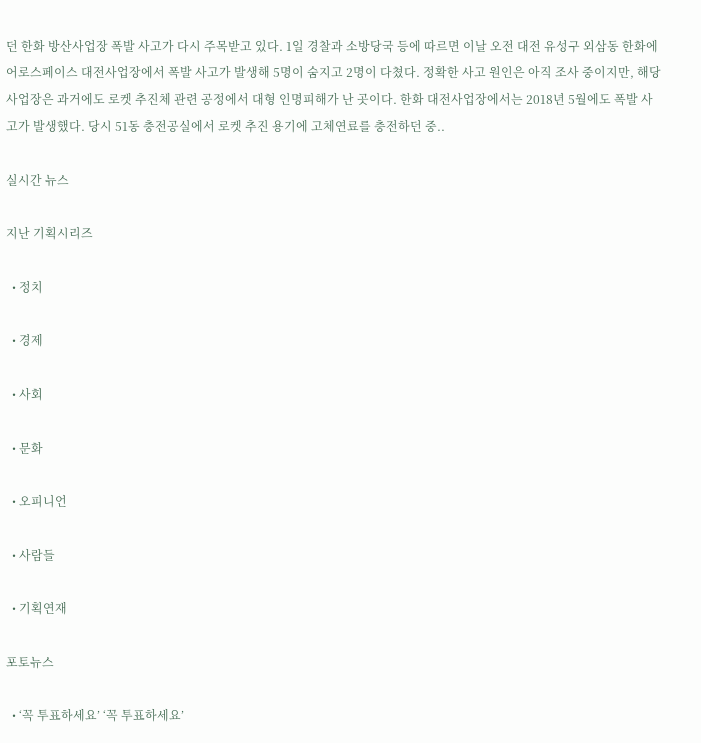던 한화 방산사업장 폭발 사고가 다시 주목받고 있다. 1일 경찰과 소방당국 등에 따르면 이날 오전 대전 유성구 외삼동 한화에어로스페이스 대전사업장에서 폭발 사고가 발생해 5명이 숨지고 2명이 다쳤다. 정확한 사고 원인은 아직 조사 중이지만, 해당 사업장은 과거에도 로켓 추진체 관련 공정에서 대형 인명피해가 난 곳이다. 한화 대전사업장에서는 2018년 5월에도 폭발 사고가 발생했다. 당시 51동 충전공실에서 로켓 추진 용기에 고체연료를 충전하던 중..

실시간 뉴스

지난 기획시리즈

  • 정치

  • 경제

  • 사회

  • 문화

  • 오피니언

  • 사람들

  • 기획연재

포토뉴스

  • ‘꼭 투표하세요’ ‘꼭 투표하세요’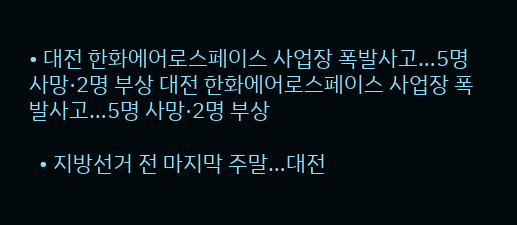• 대전 한화에어로스페이스 사업장 폭발사고…5명 사망·2명 부상 대전 한화에어로스페이스 사업장 폭발사고…5명 사망·2명 부상

  • 지방선거 전 마지막 주말…대전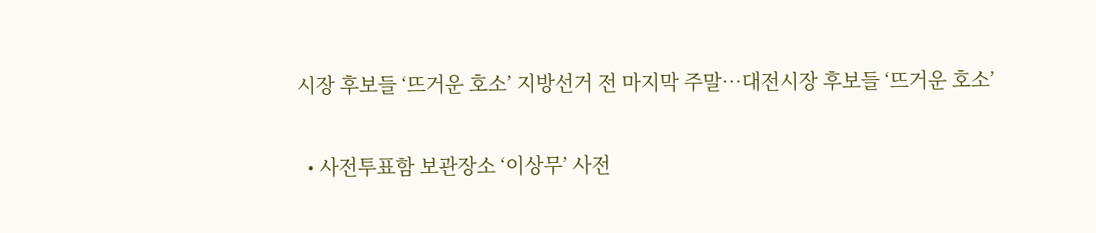시장 후보들 ‘뜨거운 호소’ 지방선거 전 마지막 주말…대전시장 후보들 ‘뜨거운 호소’

  • 사전투표함 보관장소 ‘이상무’ 사전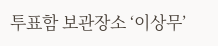투표함 보관장소 ‘이상무’